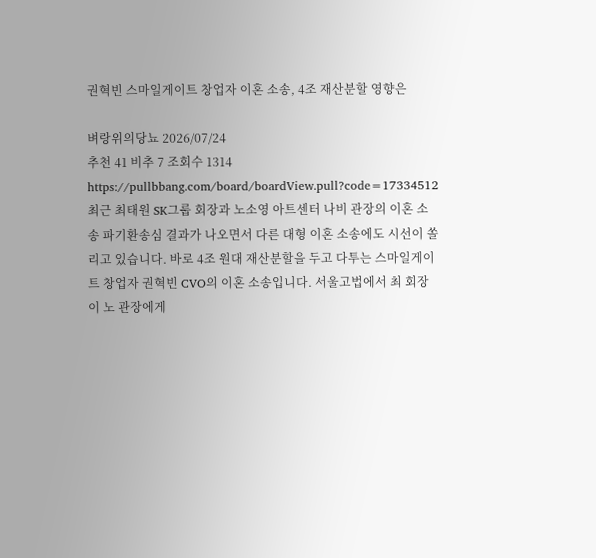권혁빈 스마일게이트 창업자 이혼 소송, 4조 재산분할 영향은

벼랑위의당뇨 2026/07/24
추천 41 비추 7 조회수 1314
https://pullbbang.com/board/boardView.pull?code=17334512
최근 최태원 SK그룹 회장과 노소영 아트센터 나비 관장의 이혼 소송 파기환송심 결과가 나오면서 다른 대형 이혼 소송에도 시선이 쏠리고 있습니다. 바로 4조 원대 재산분할을 두고 다투는 스마일게이트 창업자 권혁빈 CVO의 이혼 소송입니다. 서울고법에서 최 회장이 노 관장에게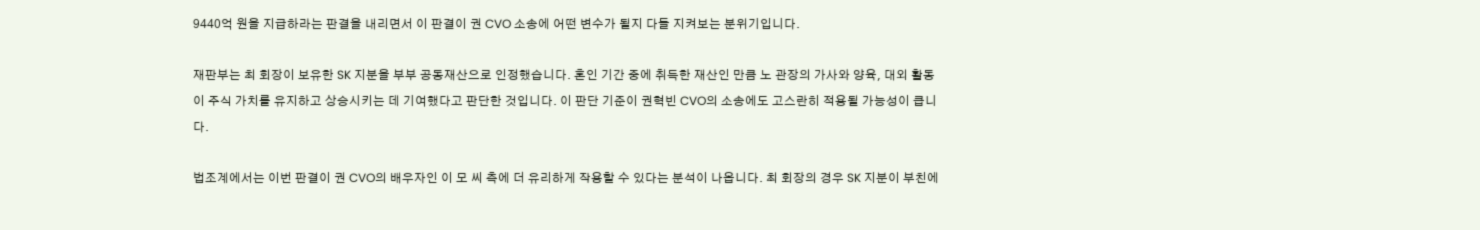9440억 원을 지급하라는 판결을 내리면서 이 판결이 권 CVO 소송에 어떤 변수가 될지 다들 지켜보는 분위기입니다.

재판부는 최 회장이 보유한 SK 지분을 부부 공동재산으로 인정했습니다. 혼인 기간 중에 취득한 재산인 만큼 노 관장의 가사와 양육, 대외 활동이 주식 가치를 유지하고 상승시키는 데 기여했다고 판단한 것입니다. 이 판단 기준이 권혁빈 CVO의 소송에도 고스란히 적용될 가능성이 큽니다.

법조계에서는 이번 판결이 권 CVO의 배우자인 이 모 씨 측에 더 유리하게 작용할 수 있다는 분석이 나옵니다. 최 회장의 경우 SK 지분이 부친에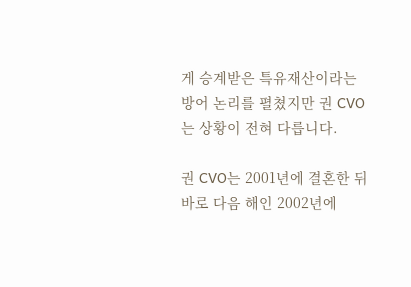게 승계받은 특유재산이라는 방어 논리를 펼쳤지만 권 CVO는 상황이 전혀 다릅니다.

권 CVO는 2001년에 결혼한 뒤 바로 다음 해인 2002년에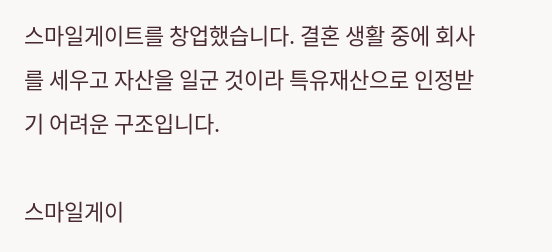스마일게이트를 창업했습니다. 결혼 생활 중에 회사를 세우고 자산을 일군 것이라 특유재산으로 인정받기 어려운 구조입니다.

스마일게이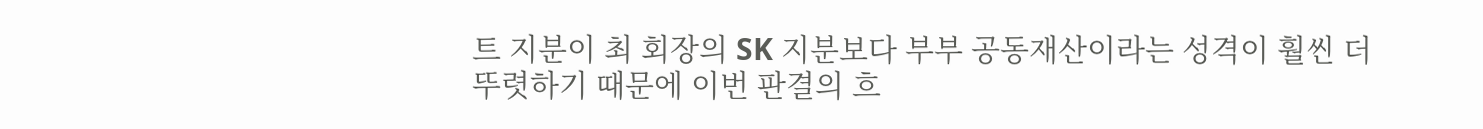트 지분이 최 회장의 SK 지분보다 부부 공동재산이라는 성격이 훨씬 더 뚜렷하기 때문에 이번 판결의 흐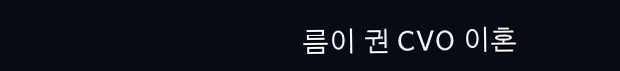름이 권 CVO 이혼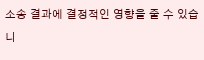소송 결과에 결정적인 영향을 줄 수 있습니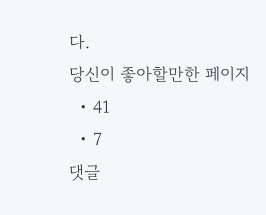다.
당신이 좋아할만한 페이지
  • 41
  • 7
댓글